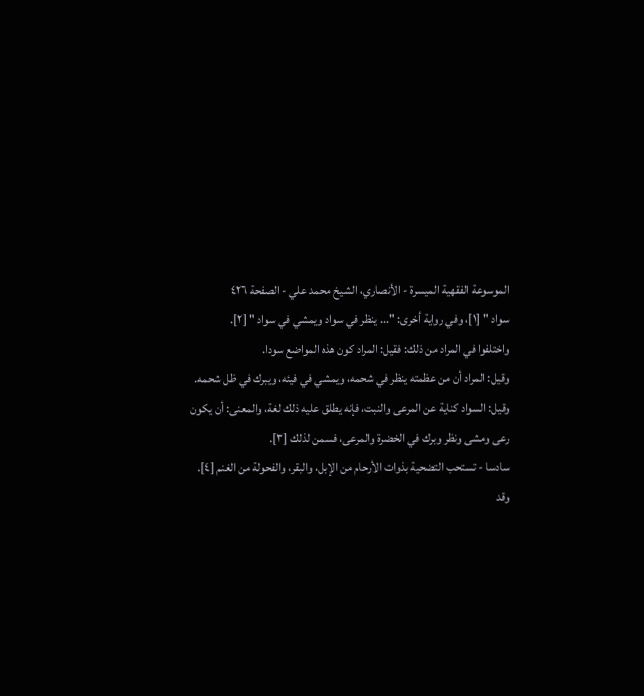الموسوعة الفقهية الميسرة - الأنصاري، الشيخ محمد علي - الصفحة ٤٢٦
سواد " [١]، وفي رواية أخرى: "... ينظر في سواد ويمشي في سواد " [٢].
واختلفوا في المراد من ذلك: فقيل: المراد كون هذه المواضع سودا.
وقيل: المراد أن من عظمته ينظر في شحمه، ويمشي في فيئه، ويبرك في ظل شحمه.
وقيل: السواد كناية عن المرعى والنبت، فإنه يطلق عليه ذلك لغة، والمعنى: أن يكون رعى ومشى ونظر وبرك في الخضرة والمرعى، فسمن لذلك [٣].
سادسا - تستحب التضحية بذوات الأرحام من الإبل، والبقر، والفحولة من الغنم [٤].
وقد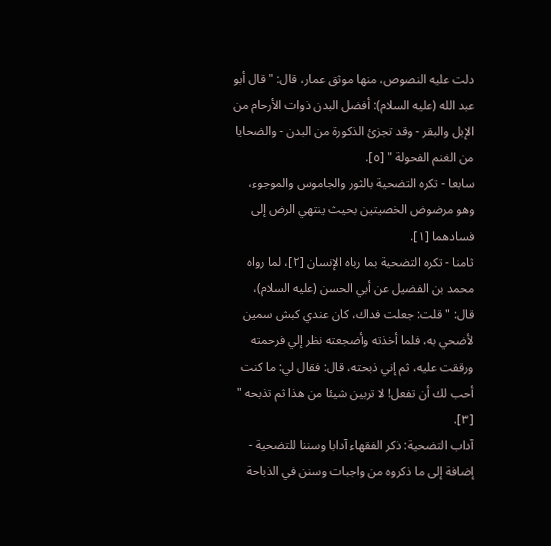دلت عليه النصوص، منها موثق عمار، قال: " قال أبو عبد الله (عليه السلام): أفضل البدن ذوات الأرحام من الإبل والبقر - وقد تجزئ الذكورة من البدن - والضحايا من الغنم الفحولة " [٥].
سابعا - تكره التضحية بالثور والجاموس والموجوء، وهو مرضوض الخصيتين بحيث ينتهي الرض إلى فسادهما [١].
ثامنا - تكره التضحية بما رباه الإنسان [٢]، لما رواه محمد بن الفضيل عن أبي الحسن (عليه السلام)، قال: " قلت: جعلت فداك، كان عندي كبش سمين لأضحي به، فلما أخذته وأضجعته نظر إلي فرحمته ورققت عليه، ثم إني ذبحته، قال: فقال لي: ما كنت أحب لك أن تفعل! لا تربين شيئا من هذا ثم تذبحه " [٣].
آداب التضحية: ذكر الفقهاء آدابا وسننا للتضحية - إضافة إلى ما ذكروه من واجبات وسنن في الذباحة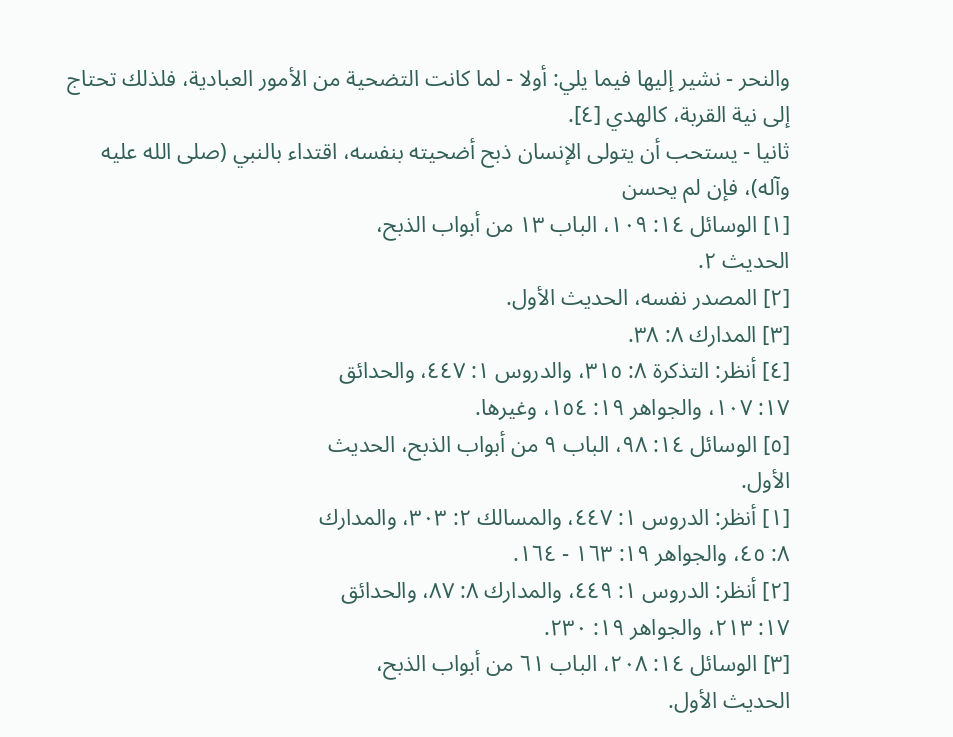والنحر - نشير إليها فيما يلي: أولا - لما كانت التضحية من الأمور العبادية، فلذلك تحتاج إلى نية القربة، كالهدي [٤].
ثانيا - يستحب أن يتولى الإنسان ذبح أضحيته بنفسه، اقتداء بالنبي (صلى الله عليه وآله)، فإن لم يحسن
[١] الوسائل ١٤: ١٠٩، الباب ١٣ من أبواب الذبح،
الحديث ٢.
[٢] المصدر نفسه، الحديث الأول.
[٣] المدارك ٨: ٣٨.
[٤] أنظر: التذكرة ٨: ٣١٥، والدروس ١: ٤٤٧، والحدائق
١٧: ١٠٧، والجواهر ١٩: ١٥٤، وغيرها.
[٥] الوسائل ١٤: ٩٨، الباب ٩ من أبواب الذبح، الحديث
الأول.
[١] أنظر: الدروس ١: ٤٤٧، والمسالك ٢: ٣٠٣، والمدارك
٨: ٤٥، والجواهر ١٩: ١٦٣ - ١٦٤.
[٢] أنظر: الدروس ١: ٤٤٩، والمدارك ٨: ٨٧، والحدائق
١٧: ٢١٣، والجواهر ١٩: ٢٣٠.
[٣] الوسائل ١٤: ٢٠٨، الباب ٦١ من أبواب الذبح،
الحديث الأول.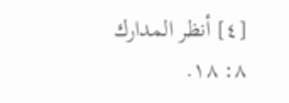[٤] أنظر المدارك ٨: ١٨.